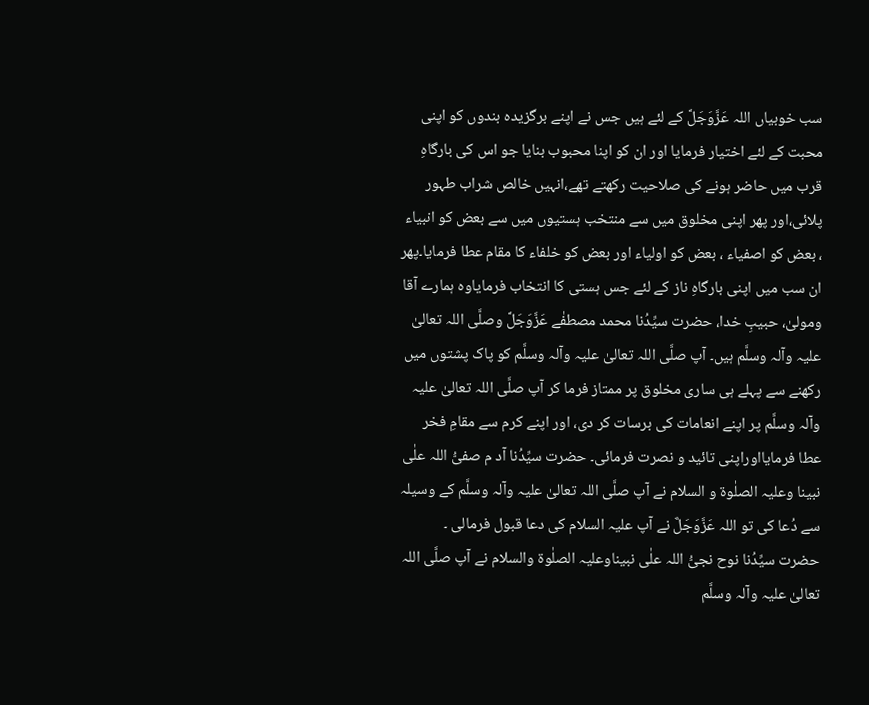سب خوبیاں اللہ عَزَّوَجَلَّ کے لئے ہیں جس نے اپنے برگزیدہ بندوں کو اپنی محبت کے لئے اختیار فرمایا اور ان کو اپنا محبوب بنایا جو اس کی بارگاہِ قرب میں حاضر ہونے کی صلاحیت رکھتے تھے،انہیں خالص شراب طہور پلائی،اور پھر اپنی مخلوق میں سے منتخب ہستیوں میں سے بعض کو انبیاء ، بعض کو اصفیاء ، بعض کو اولیاء اور بعض کو خلفاء کا مقام عطا فرمایا۔پھر ان سب میں اپنی بارگاہِ ناز کے لئے جس ہستی کا انتخاب فرمایاوہ ہمارے آقا ومولیٰ، حبیبِ خدا، حضرت سیِّدُنا محمد مصطفٰے عَزَّوَجَلَّ وصلَّی اللہ تعالیٰ علیہ وآلہ وسلَّم ہیں۔ آپ صلَّی اللہ تعالیٰ علیہ وآلہ وسلَّم کو پاک پشتوں میں رکھنے سے پہلے ہی ساری مخلوق پر ممتاز فرما کر آپ صلَّی اللہ تعالیٰ علیہ وآلہ وسلَّم پر اپنے انعامات کی برسات کر دی، اور اپنے کرم سے مقامِ فخر عطا فرمایااوراپنی تائید و نصرت فرمائی۔ حضرت سیِّدُنا آد م صفیُّ اللہ علٰی نبینا وعلیہ الصلٰوۃ و السلام نے آپ صلَّی اللہ تعالیٰ علیہ وآلہ وسلَّم کے وسیلہ سے دُعا کی تو اللہ عَزَّوَجَلَّ نے آپ علیہ السلام کی دعا قبول فرمالی ۔
حضرت سیِّدُنا نوح نجیُّ اللہ علٰی نبیناوعلیہ الصلٰوۃ والسلام نے آپ صلَّی اللہ تعالیٰ علیہ وآلہ وسلَّم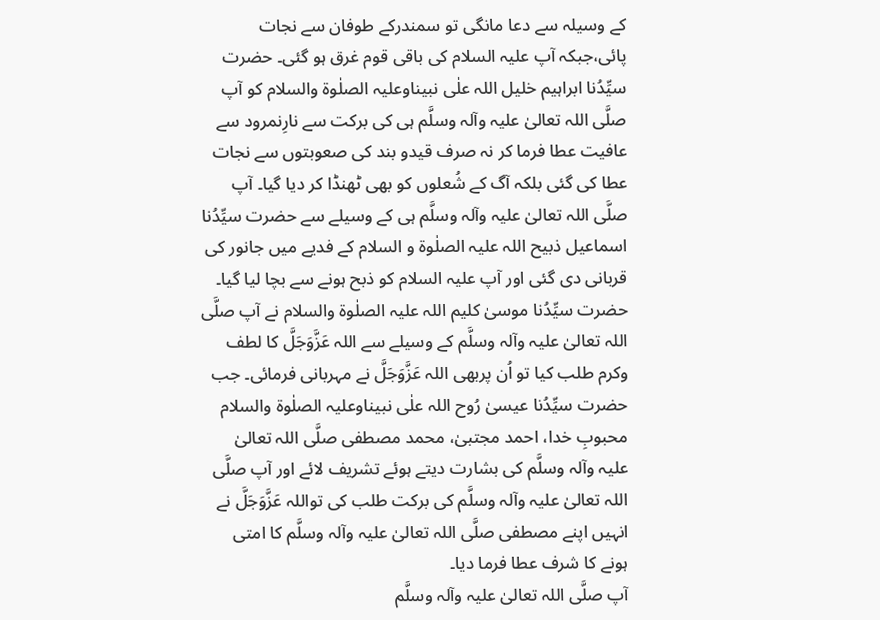کے وسیلہ سے دعا مانگی تو سمندرکے طوفان سے نجات پائی،جبکہ آپ علیہ السلام کی باقی قوم غرق ہو گئی۔ حضرت سیِّدُنا ابراہیم خلیل اللہ علٰی نبیناوعلیہ الصلٰوۃ والسلام کو آپ صلَّی اللہ تعالیٰ علیہ وآلہ وسلَّم ہی کی برکت سے نارِنمرود سے عافیت عطا فرما کر نہ صرف قیدو بند کی صعوبتوں سے نجات عطا کی گئی بلکہ آگ کے شُعلوں کو بھی ٹھنڈا کر دیا گیا۔ آپ صلَّی اللہ تعالیٰ علیہ وآلہ وسلَّم ہی کے وسیلے سے حضرت سیِّدُنا اسماعیل ذبیح اللہ علیہ الصلٰوۃ و السلام کے فدیے میں جانور کی قربانی دی گئی اور آپ علیہ السلام کو ذبح ہونے سے بچا لیا گیا۔ حضرت سیِّدُنا موسیٰ کلیم اللہ علیہ الصلٰوۃ والسلام نے آپ صلَّی اللہ تعالیٰ علیہ وآلہ وسلَّم کے وسیلے سے اللہ عَزَّوَجَلَّ کا لطف وکرم طلب کیا تو اُن پربھی اللہ عَزَّوَجَلَّ نے مہربانی فرمائی۔ جب حضرت سیِّدُنا عیسیٰ رُوح اللہ علٰی نبیناوعلیہ الصلٰوۃ والسلام محبوبِ خدا، احمد مجتبیٰ، محمد مصطفی صلَّی اللہ تعالیٰ علیہ وآلہ وسلَّم کی بشارت دیتے ہوئے تشریف لائے اور آپ صلَّی اللہ تعالیٰ علیہ وآلہ وسلَّم کی برکت طلب کی تواللہ عَزَّوَجَلَّ نے انہیں اپنے مصطفی صلَّی اللہ تعالیٰ علیہ وآلہ وسلَّم کا امتی ہونے کا شرف عطا فرما دیا۔
آپ صلَّی اللہ تعالیٰ علیہ وآلہ وسلَّم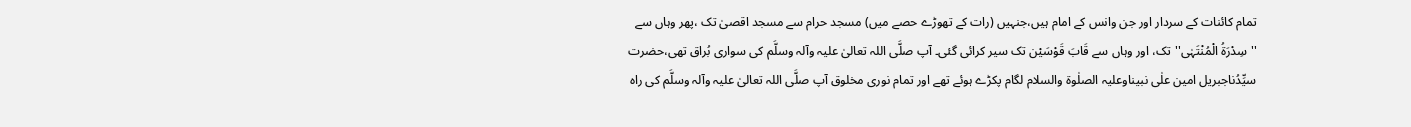تمام کائنات کے سردار اور جن وانس کے امام ہیں،جنہیں (رات کے تھوڑے حصے میں) مسجد حرام سے مسجد اقصیٰ تک ،پھر وہاں سے ''سِدْرَۃُ الْمُنْتَہٰی''تک، اور وہاں سے قَابَ قَوْسَیْن تک سیر کرائی گئی۔ آپ صلَّی اللہ تعالیٰ علیہ وآلہ وسلَّم کی سواری بُراق تھی،حضرت سیِّدُناجبریل امین علٰی نبیناوعلیہ الصلٰوۃ والسلام لگام پکڑے ہوئے تھے اور تمام نوری مخلوق آپ صلَّی اللہ تعالیٰ علیہ وآلہ وسلَّم کی راہ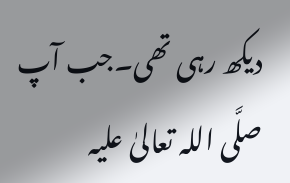دیکھ رہی تھی۔جب آپ صلَّی اللہ تعالیٰ علیہ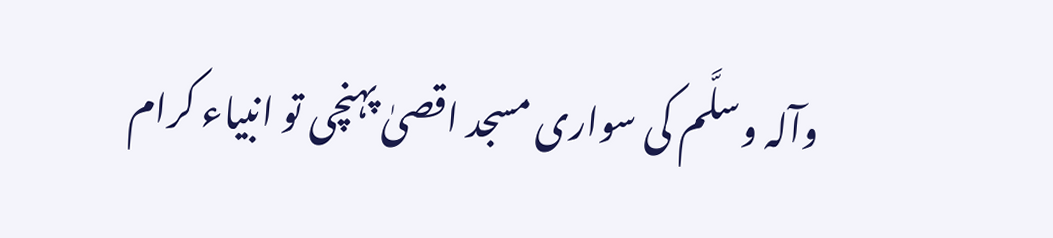وآلہ وسلَّم کی سواری مسجد اقصیٰ پہنچی تو انبیاء کرام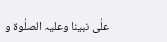علٰی نبینا وعلیہ الصلٰوۃ و